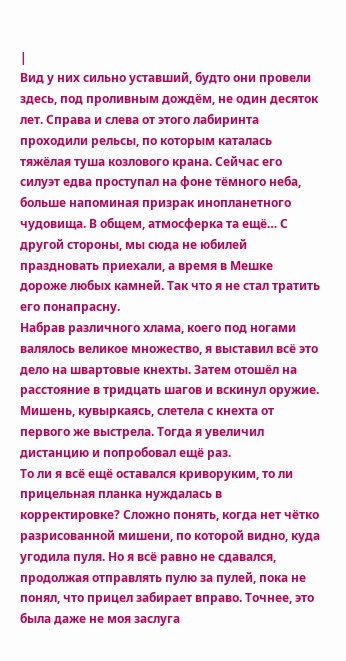|
Вид у них сильно уставший, будто они провели здесь, под проливным дождём, не один десяток лет. Справа и слева от этого лабиринта проходили рельсы, по которым каталась тяжёлая туша козлового крана. Сейчас его силуэт едва проступал на фоне тёмного неба, больше напоминая призрак инопланетного чудовища. В общем, атмосферка та ещё… С другой стороны, мы сюда не юбилей праздновать приехали, а время в Мешке дороже любых камней. Так что я не стал тратить его понапрасну.
Набрав различного хлама, коего под ногами валялось великое множество, я выставил всё это дело на швартовые кнехты. Затем отошёл на расстояние в тридцать шагов и вскинул оружие. Мишень, кувыркаясь, слетела с кнехта от первого же выстрела. Тогда я увеличил дистанцию и попробовал ещё раз.
То ли я всё ещё оставался криворуким, то ли прицельная планка нуждалась в корректировке? Сложно понять, когда нет чётко разрисованной мишени, по которой видно, куда угодила пуля. Но я всё равно не сдавался, продолжая отправлять пулю за пулей, пока не понял, что прицел забирает вправо. Точнее, это была даже не моя заслуга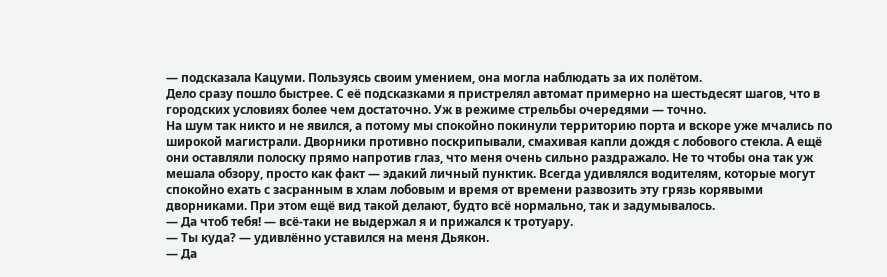— подсказала Кацуми. Пользуясь своим умением, она могла наблюдать за их полётом.
Дело сразу пошло быстрее. С её подсказками я пристрелял автомат примерно на шестьдесят шагов, что в городских условиях более чем достаточно. Уж в режиме стрельбы очередями — точно.
На шум так никто и не явился, а потому мы спокойно покинули территорию порта и вскоре уже мчались по широкой магистрали. Дворники противно поскрипывали, смахивая капли дождя с лобового стекла. А ещё они оставляли полоску прямо напротив глаз, что меня очень сильно раздражало. Не то чтобы она так уж мешала обзору, просто как факт — эдакий личный пунктик. Всегда удивлялся водителям, которые могут спокойно ехать с засранным в хлам лобовым и время от времени развозить эту грязь корявыми дворниками. При этом ещё вид такой делают, будто всё нормально, так и задумывалось.
— Да чтоб тебя! — всё-таки не выдержал я и прижался к тротуару.
— Ты куда? — удивлённо уставился на меня Дьякон.
— Да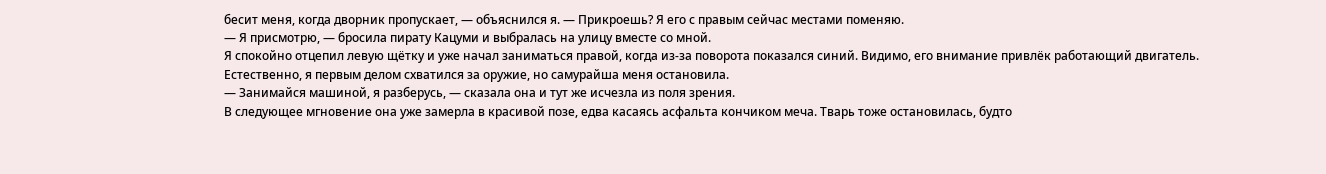бесит меня, когда дворник пропускает, — объяснился я. — Прикроешь? Я его с правым сейчас местами поменяю.
— Я присмотрю, — бросила пирату Кацуми и выбралась на улицу вместе со мной.
Я спокойно отцепил левую щётку и уже начал заниматься правой, когда из-за поворота показался синий. Видимо, его внимание привлёк работающий двигатель. Естественно, я первым делом схватился за оружие, но самурайша меня остановила.
— Занимайся машиной, я разберусь, — сказала она и тут же исчезла из поля зрения.
В следующее мгновение она уже замерла в красивой позе, едва касаясь асфальта кончиком меча. Тварь тоже остановилась, будто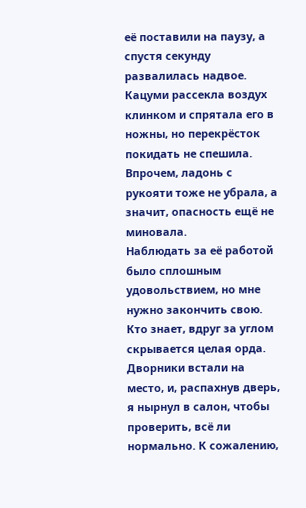её поставили на паузу, а спустя секунду развалилась надвое. Кацуми рассекла воздух клинком и спрятала его в ножны, но перекрёсток покидать не спешила. Впрочем, ладонь с рукояти тоже не убрала, а значит, опасность ещё не миновала.
Наблюдать за её работой было сплошным удовольствием, но мне нужно закончить свою. Кто знает, вдруг за углом скрывается целая орда.
Дворники встали на место, и, распахнув дверь, я нырнул в салон, чтобы проверить, всё ли нормально. К сожалению,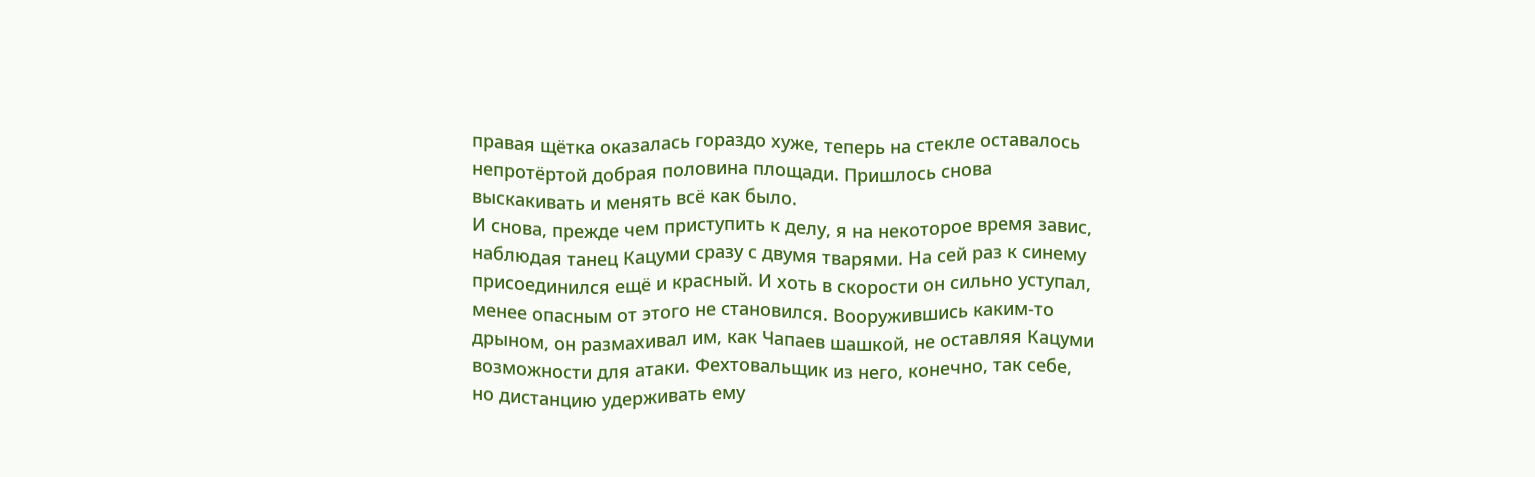правая щётка оказалась гораздо хуже, теперь на стекле оставалось непротёртой добрая половина площади. Пришлось снова выскакивать и менять всё как было.
И снова, прежде чем приступить к делу, я на некоторое время завис, наблюдая танец Кацуми сразу с двумя тварями. На сей раз к синему присоединился ещё и красный. И хоть в скорости он сильно уступал, менее опасным от этого не становился. Вооружившись каким-то дрыном, он размахивал им, как Чапаев шашкой, не оставляя Кацуми возможности для атаки. Фехтовальщик из него, конечно, так себе, но дистанцию удерживать ему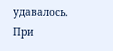удавалось. При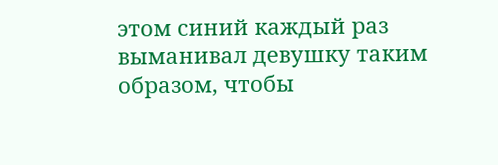этом синий каждый раз выманивал девушку таким образом, чтобы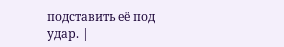подставить её под удар. |